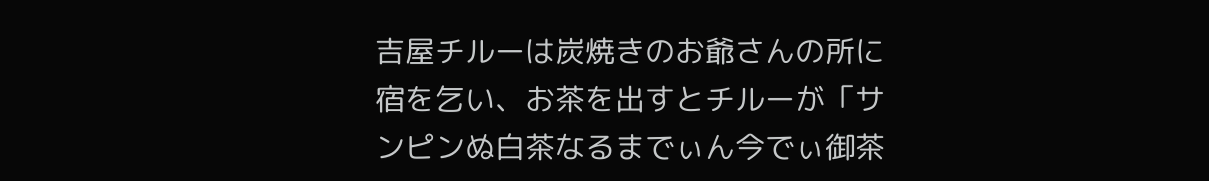吉屋チルーは炭焼きのお爺さんの所に宿を乞い、お茶を出すとチルーが「サンピンぬ白茶なるまでぃん今でぃ御茶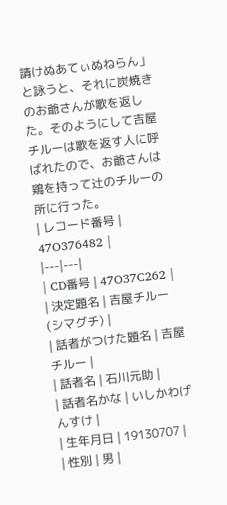請けぬあてぃぬねらん」と詠うと、それに炭焼きのお爺さんが歌を返した。そのようにして吉屋チルーは歌を返す人に呼ばれたので、お爺さんは鶏を持って辻のチルーの所に行った。
| レコード番号 | 47O376482 |
|---|---|
| CD番号 | 47O37C262 |
| 決定題名 | 吉屋チルー(シマグチ) |
| 話者がつけた題名 | 吉屋チルー |
| 話者名 | 石川元助 |
| 話者名かな | いしかわげんすけ |
| 生年月日 | 19130707 |
| 性別 | 男 |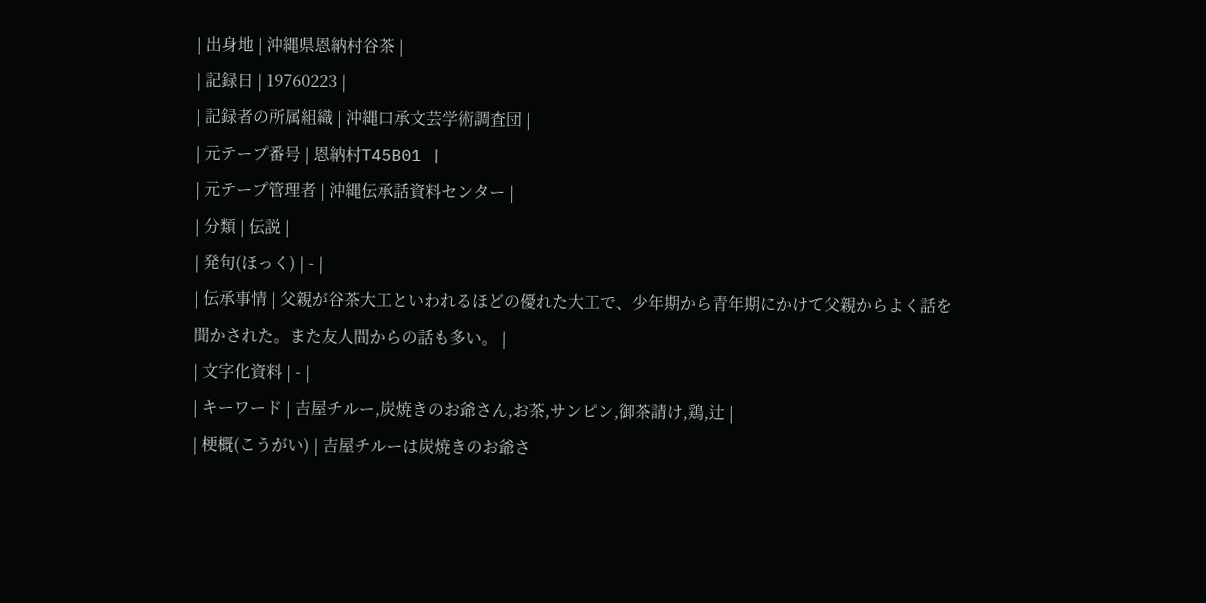| 出身地 | 沖縄県恩納村谷茶 |
| 記録日 | 19760223 |
| 記録者の所属組織 | 沖縄口承文芸学術調査団 |
| 元テープ番号 | 恩納村T45B01 |
| 元テープ管理者 | 沖縄伝承話資料センター |
| 分類 | 伝説 |
| 発句(ほっく) | - |
| 伝承事情 | 父親が谷茶大工といわれるほどの優れた大工で、少年期から青年期にかけて父親からよく話を聞かされた。また友人間からの話も多い。 |
| 文字化資料 | - |
| キーワード | 吉屋チルー,炭焼きのお爺さん,お茶,サンピン,御茶請け,鶏,辻 |
| 梗概(こうがい) | 吉屋チルーは炭焼きのお爺さ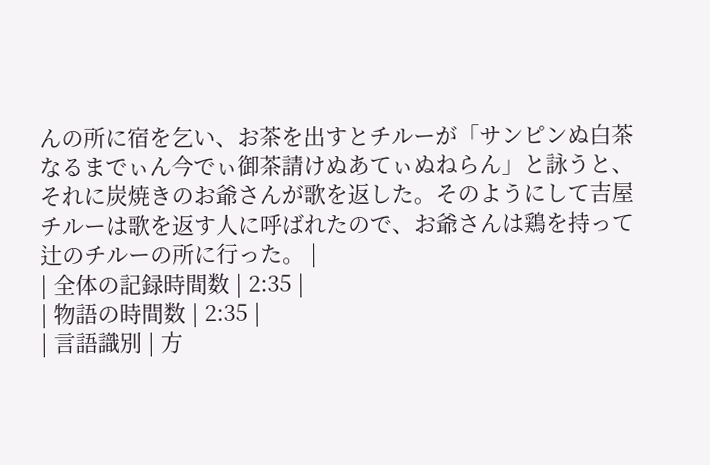んの所に宿を乞い、お茶を出すとチルーが「サンピンぬ白茶なるまでぃん今でぃ御茶請けぬあてぃぬねらん」と詠うと、それに炭焼きのお爺さんが歌を返した。そのようにして吉屋チルーは歌を返す人に呼ばれたので、お爺さんは鶏を持って辻のチルーの所に行った。 |
| 全体の記録時間数 | 2:35 |
| 物語の時間数 | 2:35 |
| 言語識別 | 方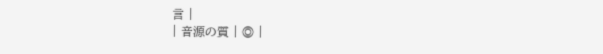言 |
| 音源の質 | ◎ |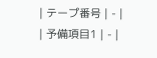| テープ番号 | - |
| 予備項目1 | - |